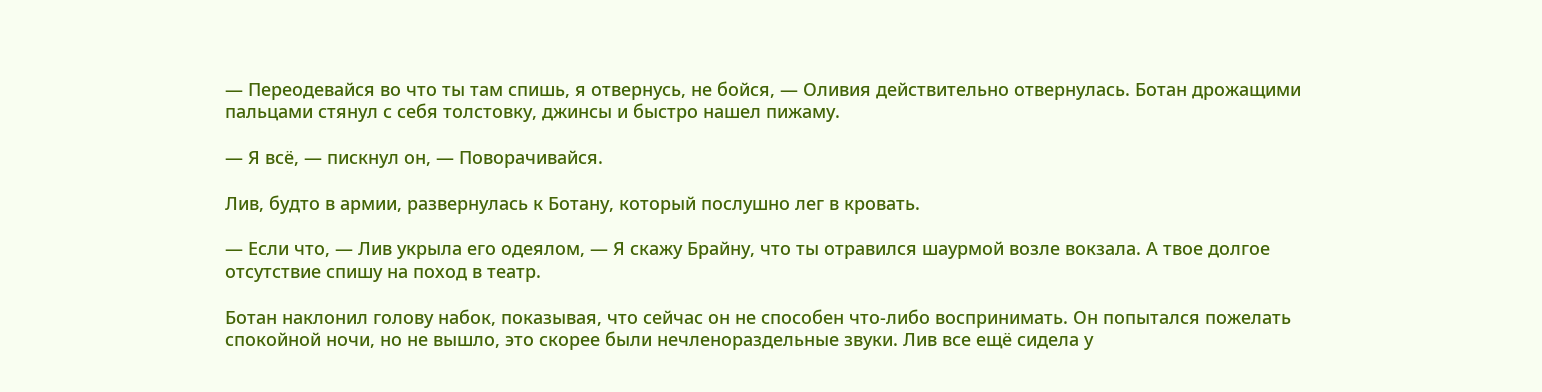— Переодевайся во что ты там спишь, я отвернусь, не бойся, — Оливия действительно отвернулась. Ботан дрожащими пальцами стянул с себя толстовку, джинсы и быстро нашел пижаму.

— Я всё, — пискнул он, — Поворачивайся.

Лив, будто в армии, развернулась к Ботану, который послушно лег в кровать.

— Если что, — Лив укрыла его одеялом, — Я скажу Брайну, что ты отравился шаурмой возле вокзала. А твое долгое отсутствие спишу на поход в театр.

Ботан наклонил голову набок, показывая, что сейчас он не способен что-либо воспринимать. Он попытался пожелать спокойной ночи, но не вышло, это скорее были нечленораздельные звуки. Лив все ещё сидела у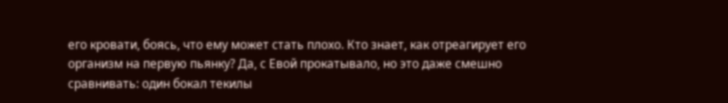его кровати, боясь, что ему может стать плохо. Кто знает, как отреагирует его организм на первую пьянку? Да, с Евой прокатывало, но это даже смешно сравнивать: один бокал текилы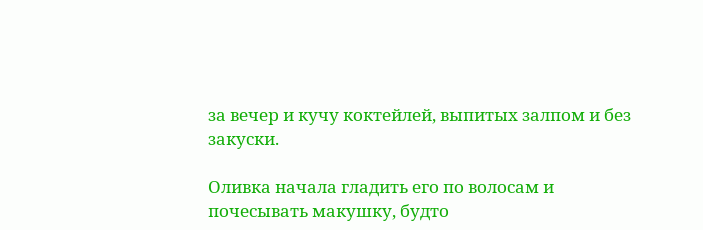за вечер и кучу коктейлей, выпитых залпом и без закуски.

Оливка начала гладить его по волосам и почесывать макушку, будто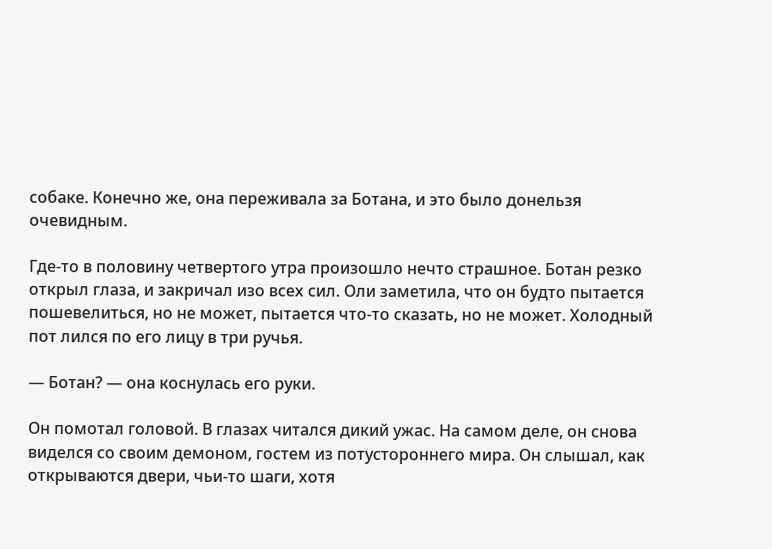собаке. Конечно же, она переживала за Ботана, и это было донельзя очевидным.

Где-то в половину четвертого утра произошло нечто страшное. Ботан резко открыл глаза, и закричал изо всех сил. Оли заметила, что он будто пытается пошевелиться, но не может, пытается что-то сказать, но не может. Холодный пот лился по его лицу в три ручья.

— Ботан? — она коснулась его руки.

Он помотал головой. В глазах читался дикий ужас. На самом деле, он снова виделся со своим демоном, гостем из потустороннего мира. Он слышал, как открываются двери, чьи-то шаги, хотя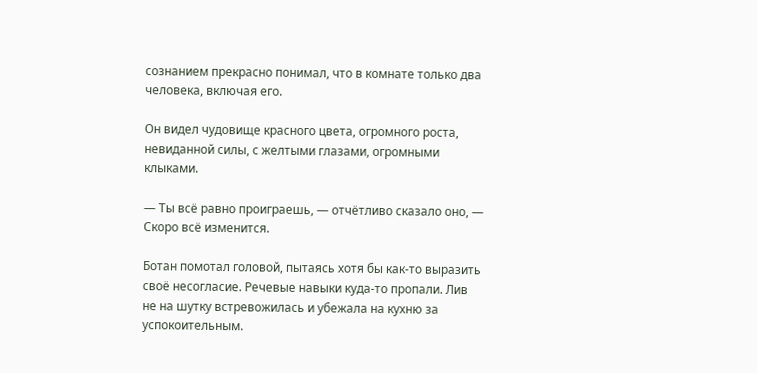сознанием прекрасно понимал, что в комнате только два человека, включая его.

Он видел чудовище красного цвета, огромного роста, невиданной силы, с желтыми глазами, огромными клыками.

— Ты всё равно проиграешь, — отчётливо сказало оно, — Скоро всё изменится.

Ботан помотал головой, пытаясь хотя бы как-то выразить своё несогласие. Речевые навыки куда-то пропали. Лив не на шутку встревожилась и убежала на кухню за успокоительным.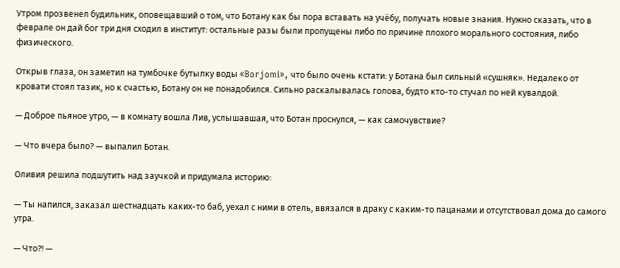Утром прозвенел будильник, оповещавший о том, что Ботану как бы пора вставать на учёбу, получать новые знания. Нужно сказать, что в феврале он дай бог три дня сходил в институт: остальные разы были пропущены либо по причине плохого морального состояния, либо физического.

Открыв глаза, он заметил на тумбочке бутылку воды «Borjomi», что было очень кстати: у Ботана был сильный «сушняк». Недалеко от кровати стоял тазик, но к счастью, Ботану он не понадобился. Сильно раскалывалась голова, будто кто-то стучал по ней кувалдой.

— Доброе пьяное утро, — в комнату вошла Лив, услышавшая, что Ботан проснулся, — как самочувствие?

— Что вчера было? — выпалил Ботан.

Оливия решила подшутить над заучкой и придумала историю:

— Ты напился, заказал шестнадцать каких-то баб, уехал с ними в отель, ввязался в драку с каким-то пацанами и отсутствовал дома до самого утра.

— Что?! —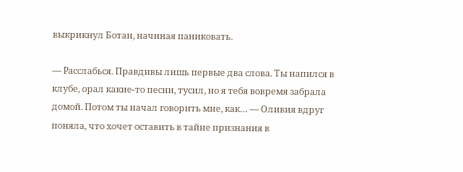выкрикнул Ботан, начиная паниковать.

— Расслабься. Правдивы лишь первые два слова. Ты напился в клубе, орал какие-то песни, тусил, но я тебя вовремя забрала домой. Потом ты начал говорить мне, как… — Оливия вдруг поняла, что хочет оставить в тайне признания в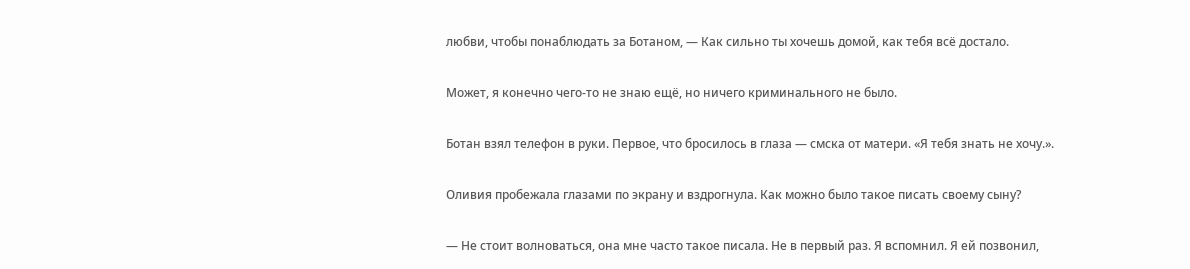любви, чтобы понаблюдать за Ботаном, — Как сильно ты хочешь домой, как тебя всё достало.

Может, я конечно чего-то не знаю ещё, но ничего криминального не было.

Ботан взял телефон в руки. Первое, что бросилось в глаза — смска от матери. «Я тебя знать не хочу.».

Оливия пробежала глазами по экрану и вздрогнула. Как можно было такое писать своему сыну?

— Не стоит волноваться, она мне часто такое писала. Не в первый раз. Я вспомнил. Я ей позвонил,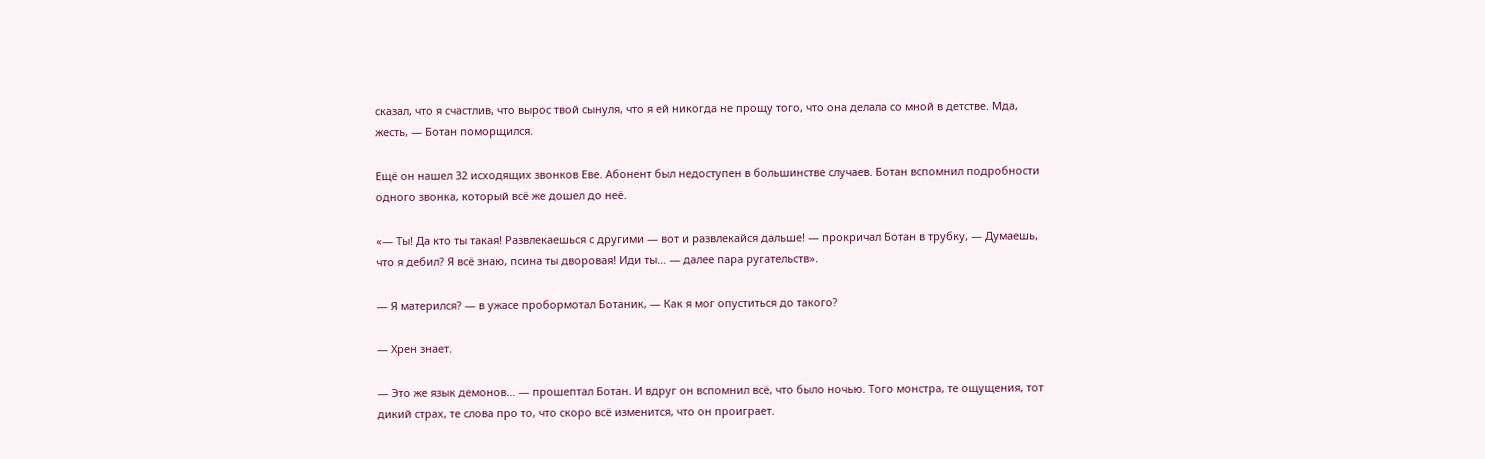сказал, что я счастлив, что вырос твой сынуля, что я ей никогда не прощу того, что она делала со мной в детстве. Мда, жесть, — Ботан поморщился.

Ещё он нашел 32 исходящих звонков Еве. Абонент был недоступен в большинстве случаев. Ботан вспомнил подробности одного звонка, который всё же дошел до неё.

«— Ты! Да кто ты такая! Развлекаешься с другими — вот и развлекайся дальше! — прокричал Ботан в трубку, — Думаешь, что я дебил? Я всё знаю, псина ты дворовая! Иди ты… — далее пара ругательств».

— Я матерился? — в ужасе пробормотал Ботаник, — Как я мог опуститься до такого?

— Хрен знает.

— Это же язык демонов… — прошептал Ботан. И вдруг он вспомнил всё, что было ночью. Того монстра, те ощущения, тот дикий страх, те слова про то, что скоро всё изменится, что он проиграет.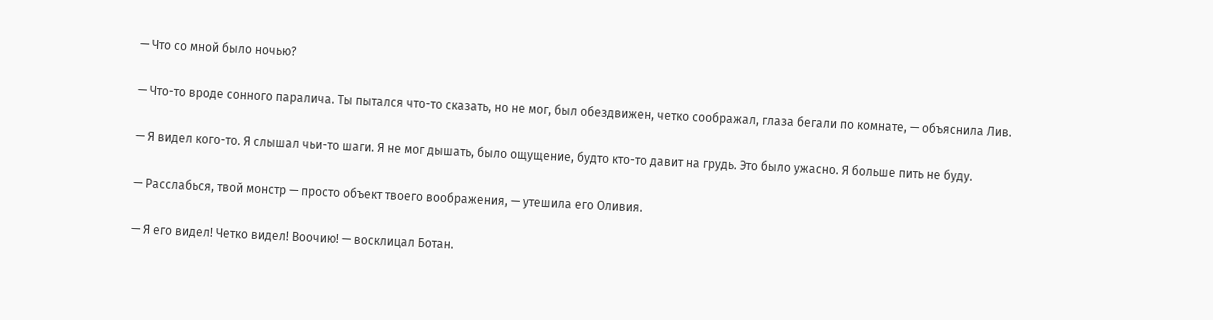— Что со мной было ночью?

— Что-то вроде сонного паралича. Ты пытался что-то сказать, но не мог, был обездвижен, четко соображал, глаза бегали по комнате, — объяснила Лив.

— Я видел кого-то. Я слышал чьи-то шаги. Я не мог дышать, было ощущение, будто кто-то давит на грудь. Это было ужасно. Я больше пить не буду.

— Расслабься, твой монстр — просто объект твоего воображения, — утешила его Оливия.

— Я его видел! Четко видел! Воочию! — восклицал Ботан.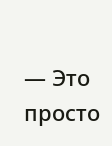— Это просто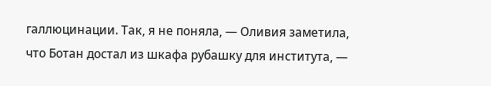галлюцинации. Так, я не поняла, — Оливия заметила, что Ботан достал из шкафа рубашку для института, —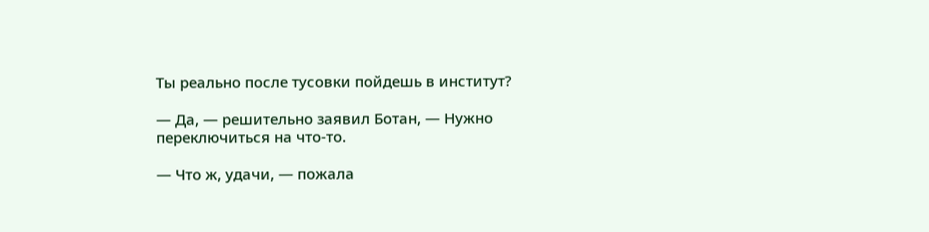Ты реально после тусовки пойдешь в институт?

— Да, — решительно заявил Ботан, — Нужно переключиться на что-то.

— Что ж, удачи, — пожала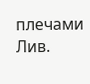плечами Лив.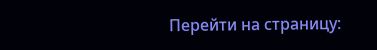Перейти на страницу: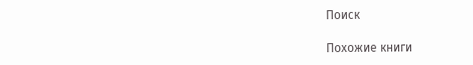Поиск

Похожие книги